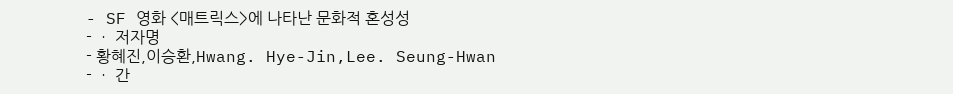- SF 영화 <매트릭스>에 나타난 문화적 혼성성
- ㆍ 저자명
- 황혜진,이승환,Hwang. Hye-Jin,Lee. Seung-Hwan
- ㆍ 간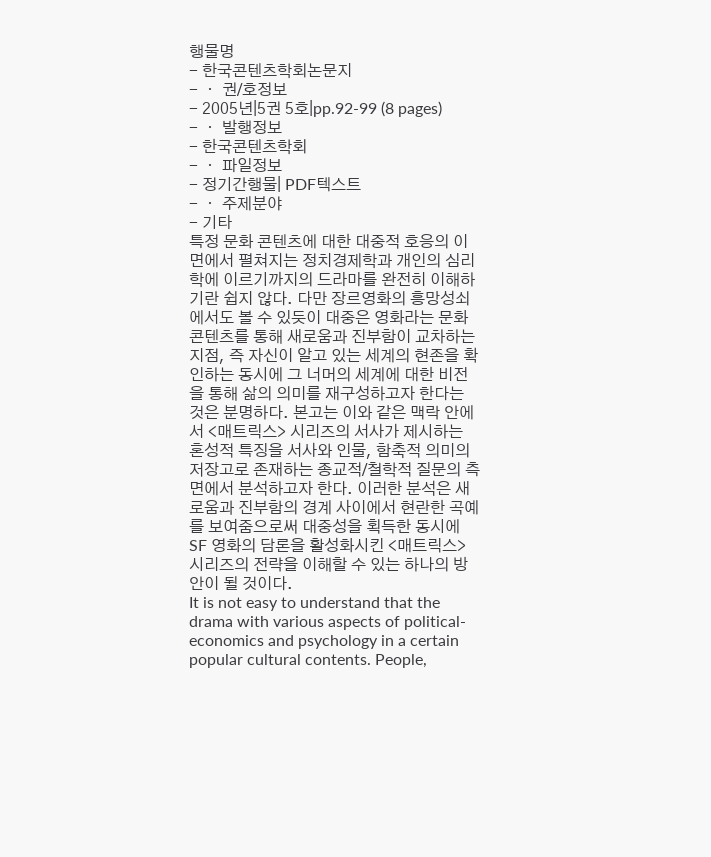행물명
- 한국콘텐츠학회논문지
- ㆍ 권/호정보
- 2005년|5권 5호|pp.92-99 (8 pages)
- ㆍ 발행정보
- 한국콘텐츠학회
- ㆍ 파일정보
- 정기간행물| PDF텍스트
- ㆍ 주제분야
- 기타
특정 문화 콘텐츠에 대한 대중적 호응의 이면에서 펼쳐지는 정치경제학과 개인의 심리학에 이르기까지의 드라마를 완전히 이해하기란 쉽지 않다. 다만 장르영화의 흥망성쇠에서도 볼 수 있듯이 대중은 영화라는 문화 콘텐츠를 통해 새로움과 진부함이 교차하는 지점, 즉 자신이 알고 있는 세계의 현존을 확인하는 동시에 그 너머의 세계에 대한 비전을 통해 삶의 의미를 재구성하고자 한다는 것은 분명하다. 본고는 이와 같은 맥락 안에서 <매트릭스> 시리즈의 서사가 제시하는 혼성적 특징을 서사와 인물, 함축적 의미의 저장고로 존재하는 종교적/철학적 질문의 측면에서 분석하고자 한다. 이러한 분석은 새로움과 진부함의 경계 사이에서 현란한 곡예를 보여줌으로써 대중성을 획득한 동시에 SF 영화의 담론을 활성화시킨 <매트릭스> 시리즈의 전략을 이해할 수 있는 하나의 방안이 될 것이다.
It is not easy to understand that the drama with various aspects of political-economics and psychology in a certain popular cultural contents. People,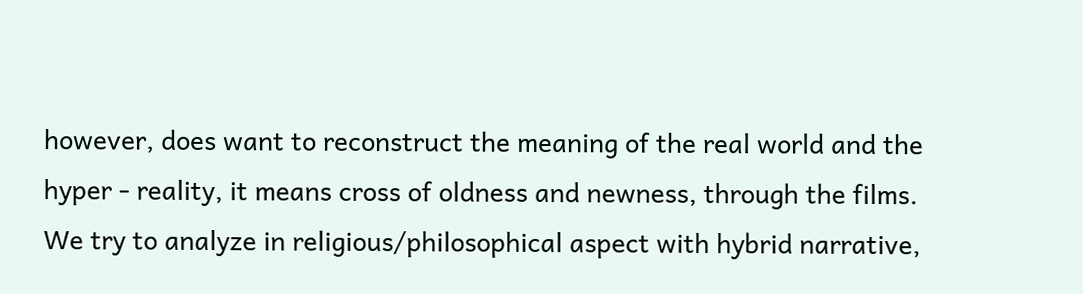however, does want to reconstruct the meaning of the real world and the hyper - reality, it means cross of oldness and newness, through the films. We try to analyze in religious/philosophical aspect with hybrid narrative,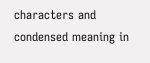characters and condensed meaning in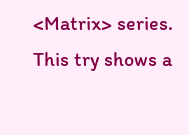<Matrix> series. This try shows a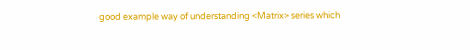good example way of understanding <Matrix> series which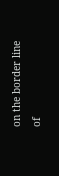on the border line of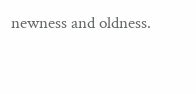newness and oldness.